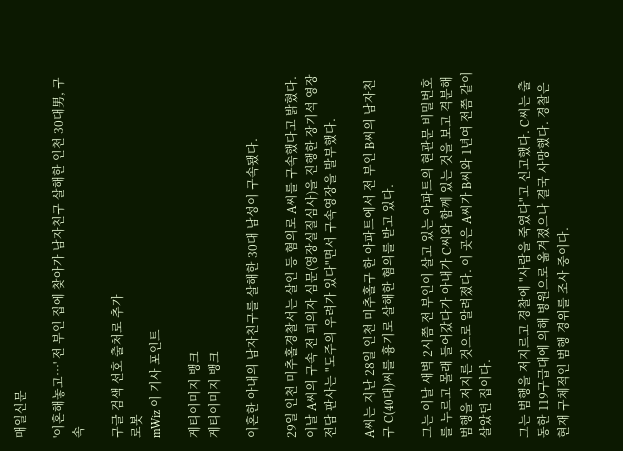매일신문

'이혼해놓고…' 전 부인 집에 찾아가 남자친구 살해한 인천 30대男, 구속

구글 검색 선호 출처로 추가
로봇
mWiz 이 기사 포인트

게티이미지 뱅크
게티이미지 뱅크

이혼한 아내의 남자친구를 살해한 30대 남성이 구속됐다.

29일 인천 미추홀경찰서는 살인 등 혐의로 A씨를 구속했다고 밝혔다. 이날 A씨의 구속 전 피의자 심문(영장실질심사)을 진행한 장기석 영장전담 판사는 "도주의 우려가 있다"면서 구속영장을 발부했다.

A씨는 지난 28일 인천 미추홀구 한 아파트에서 전 부인 B씨의 남자친구 C(40대)씨를 흉기로 살해한 혐의를 받고 있다.

그는 이날 새벽 2시쯤 전 부인이 살고 있는 아파트의 현관문 비밀번호를 누르고 몰래 들어갔다가 아내가 C씨와 함께 있는 것을 보고 격분해 범행을 저지른 것으로 알려졌다. 이 곳은 A씨가 B씨와 1년여 전쯤 같이 살았던 집이다.

그는 범행을 저지르고 경찰에 "사람을 죽였다"고 신고했다. C씨는 출동한 119구급대에 의해 병원으로 옮겨졌으나 결국 사망했다. 경찰은 현재 구체적인 범행 경위를 조사 중이다.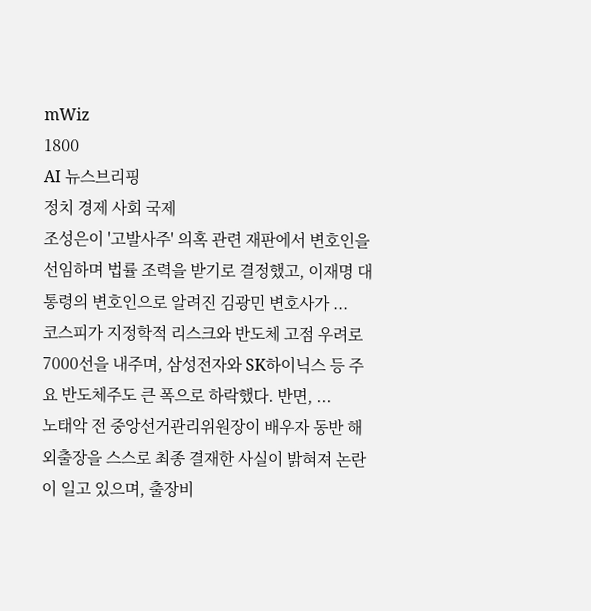mWiz
1800
AI 뉴스브리핑
정치 경제 사회 국제
조성은이 '고발사주' 의혹 관련 재판에서 변호인을 선임하며 법률 조력을 받기로 결정했고, 이재명 대통령의 변호인으로 알려진 김광민 변호사가 ...
코스피가 지정학적 리스크와 반도체 고점 우려로 7000선을 내주며, 삼성전자와 SK하이닉스 등 주요 반도체주도 큰 폭으로 하락했다. 반면, ...
노태악 전 중앙선거관리위원장이 배우자 동반 해외출장을 스스로 최종 결재한 사실이 밝혀져 논란이 일고 있으며, 출장비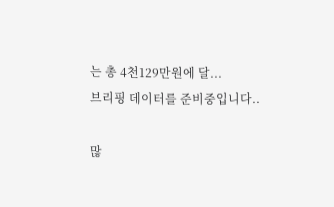는 총 4천129만원에 달...
브리핑 데이터를 준비중입니다..

많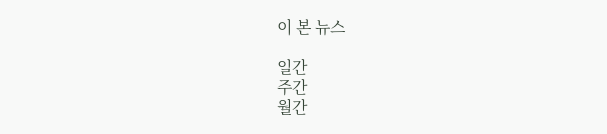이 본 뉴스

일간
주간
월간